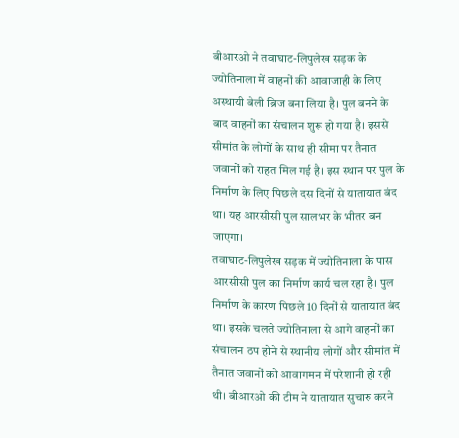बीआरओ ने तवाघाट-लिपुलेख सड़क के ज्योतिनाला में वाहनों की आवाजाही के लिए अस्थायी बेली ब्रिज बना लिया है। पुल बनने के बाद वाहनों का संचालन शुरू हो गया है। इससे सीमांत के लोगों के साथ ही सीमा पर तैनात जवानों को राहत मिल गई है। इस स्थान पर पुल के निर्माण के लिए पिछले दस दिनों से यातायात बंद था। यह आरसीसी पुल सालभर के भीतर बन जाएगा।
तवाघाट-लिपुलेख सड़क में ज्योतिनाला के पास आरसीसी पुल का निर्माण कार्य चल रहा है। पुल निर्माण के कारण पिछले 10 दिनों से यातायात बंद था। इसके चलते ज्योतिनाला से आगे वाहनों का संचालन ठप होने से स्थानीय लोगों और सीमांत में तैनात जवानों को आवागमन में परेशानी हो रही थी। बीआरओ की टीम ने यातायात सुचारु करने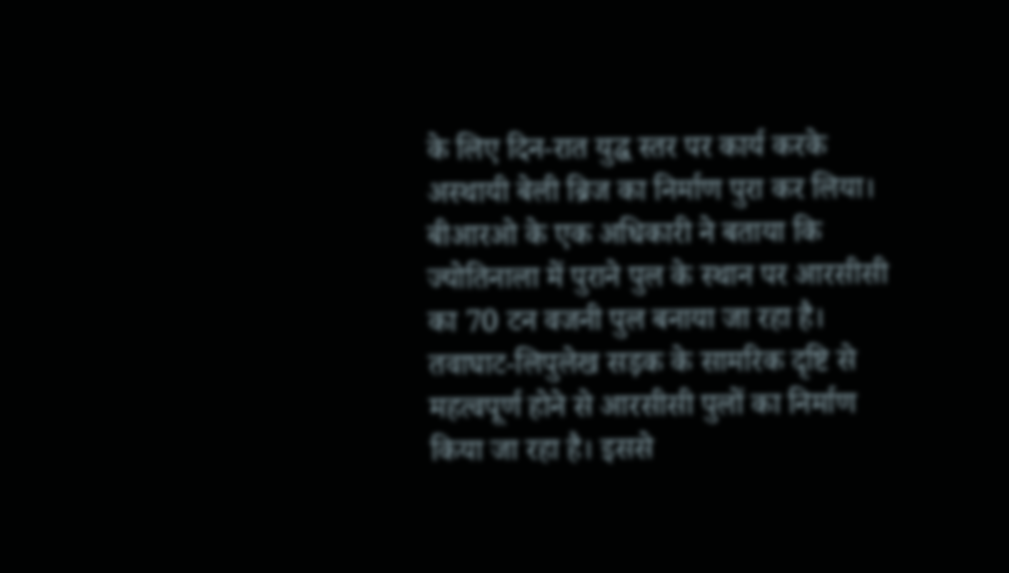के लिए दिन-रात युद्ध स्तर पर कार्य करके अस्थायी बेली ब्रिज का निर्माण पुरा कर लिया।
बीआरओ के एक अधिकारी ने बताया कि ज्योतिनाला में पुराने पुल के स्थान पर आरसीसी का 70 टन वजनी पुल बनाया जा रहा है। तवाघाट-लिपुलेख सड़क के सामरिक दृष्टि से महत्वपूर्ण होने से आरसीसी पुलों का निर्माण किया जा रहा है। इससे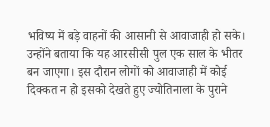भविष्य में बड़े वाहनों की आसानी से आवाजाही हो सके। उन्होंने बताया कि यह आरसीसी पुल एक साल के भीतर बन जाएगा। इस दौरान लोगों को आवाजाही में कोई दिक्कत न हो इसको देखते हुए ज्योतिनाला के पुराने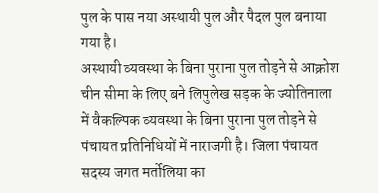पुल के पास नया अस्थायी पुल और पैदल पुल बनाया गया है।
अस्थायी व्यवस्था के बिना पुराना पुल तोड़ने से आक्रोश
चीन सीमा के लिए बने लिपुलेख सड़क के ज्योतिनाला में वैकल्पिक व्यवस्था के बिना पुराना पुल तोड़ने से पंचायत प्रतिनिधियों में नाराजगी है। जिला पंचायत सदस्य जगत मर्तोलिया का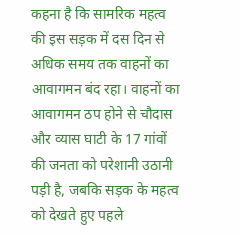कहना है कि सामरिक महत्व की इस सड़क में दस दिन से अधिक समय तक वाहनों का आवागमन बंद रहा। वाहनों का आवागमन ठप होने से चौदास और व्यास घाटी के 17 गांवों की जनता को परेशानी उठानी पड़ी है, जबकि सड़क के महत्व को देखते हुए पहले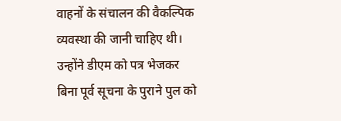वाहनों के संचालन की वैकल्पिक व्यवस्था की जानी चाहिए थी। उन्होंने डीएम को पत्र भेजकर बिना पूर्व सूचना के पुराने पुल को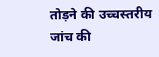तोड़ने की उच्चस्तरीय जांच की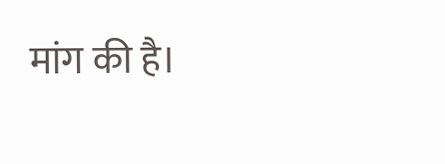मांग की है।